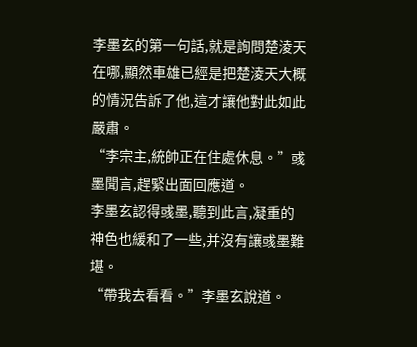李墨玄的第一句話,就是詢問楚淩天在哪,顯然車雄已經是把楚淩天大概的情況告訴了他,這才讓他對此如此嚴肅。
“李宗主,統帥正在住處休息。”彧墨聞言,趕緊出面回應道。
李墨玄認得彧墨,聽到此言,凝重的神色也緩和了一些,并沒有讓彧墨難堪。
“帶我去看看。”李墨玄說道。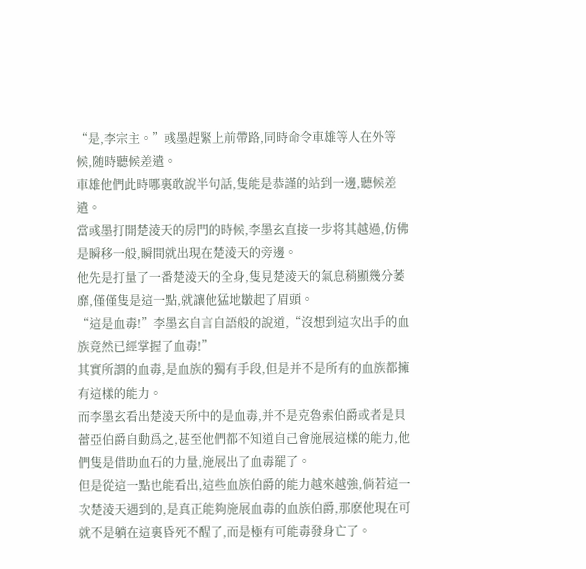“是,李宗主。”彧墨趕緊上前帶路,同時命令車雄等人在外等候,随時聽候差遣。
車雄他們此時哪裏敢說半句話,隻能是恭謹的站到一邊,聽候差遣。
當彧墨打開楚淩天的房門的時候,李墨玄直接一步将其越過,仿佛是瞬移一般,瞬間就出現在楚淩天的旁邊。
他先是打量了一番楚淩天的全身,隻見楚淩天的氣息稍顯幾分萎靡,僅僅隻是這一點,就讓他猛地皺起了眉頭。
“這是血毒!”李墨玄自言自語般的說道,“沒想到這次出手的血族竟然已經掌握了血毒!”
其實所謂的血毒,是血族的獨有手段,但是并不是所有的血族都擁有這樣的能力。
而李墨玄看出楚淩天所中的是血毒,并不是克魯索伯爵或者是貝蕾亞伯爵自動爲之,甚至他們都不知道自己會施展這樣的能力,他們隻是借助血石的力量,施展出了血毒罷了。
但是從這一點也能看出,這些血族伯爵的能力越來越強,倘若這一次楚淩天遇到的,是真正能夠施展血毒的血族伯爵,那麽他現在可就不是躺在這裏昏死不醒了,而是極有可能毒發身亡了。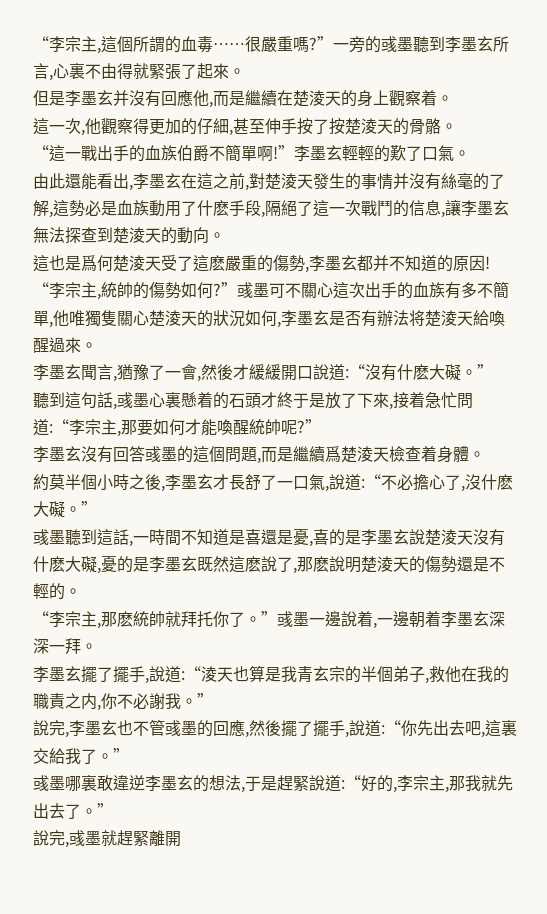“李宗主,這個所謂的血毒……很嚴重嗎?”一旁的彧墨聽到李墨玄所言,心裏不由得就緊張了起來。
但是李墨玄并沒有回應他,而是繼續在楚淩天的身上觀察着。
這一次,他觀察得更加的仔細,甚至伸手按了按楚淩天的骨骼。
“這一戰出手的血族伯爵不簡單啊!”李墨玄輕輕的歎了口氣。
由此還能看出,李墨玄在這之前,對楚淩天發生的事情并沒有絲毫的了解,這勢必是血族動用了什麽手段,隔絕了這一次戰鬥的信息,讓李墨玄無法探查到楚淩天的動向。
這也是爲何楚淩天受了這麽嚴重的傷勢,李墨玄都并不知道的原因!
“李宗主,統帥的傷勢如何?”彧墨可不關心這次出手的血族有多不簡單,他唯獨隻關心楚淩天的狀況如何,李墨玄是否有辦法将楚淩天給喚醒過來。
李墨玄聞言,猶豫了一會,然後才緩緩開口說道:“沒有什麽大礙。”
聽到這句話,彧墨心裏懸着的石頭才終于是放了下來,接着急忙問道:“李宗主,那要如何才能喚醒統帥呢?”
李墨玄沒有回答彧墨的這個問題,而是繼續爲楚淩天檢查着身體。
約莫半個小時之後,李墨玄才長舒了一口氣,說道:“不必擔心了,沒什麽大礙。”
彧墨聽到這話,一時間不知道是喜還是憂,喜的是李墨玄說楚淩天沒有什麽大礙,憂的是李墨玄既然這麽說了,那麽說明楚淩天的傷勢還是不輕的。
“李宗主,那麽統帥就拜托你了。”彧墨一邊說着,一邊朝着李墨玄深深一拜。
李墨玄擺了擺手,說道:“淩天也算是我青玄宗的半個弟子,救他在我的職責之内,你不必謝我。”
說完,李墨玄也不管彧墨的回應,然後擺了擺手,說道:“你先出去吧,這裏交給我了。”
彧墨哪裏敢違逆李墨玄的想法,于是趕緊說道:“好的,李宗主,那我就先出去了。”
說完,彧墨就趕緊離開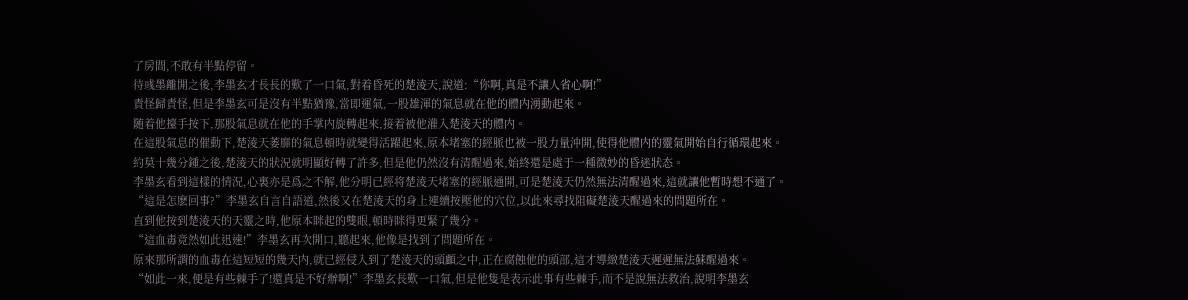了房間,不敢有半點停留。
待彧墨離開之後,李墨玄才長長的歎了一口氣,對着昏死的楚淩天,說道:“你啊,真是不讓人省心啊!”
責怪歸責怪,但是李墨玄可是沒有半點猶豫,當即運氣,一股雄渾的氣息就在他的體内湧動起來。
随着他擡手按下,那股氣息就在他的手掌内旋轉起來,接着被他灌入楚淩天的體内。
在這股氣息的催動下,楚淩天萎靡的氣息頓時就變得活躍起來,原本堵塞的經脈也被一股力量沖開,使得他體内的靈氣開始自行循環起來。
約莫十幾分鍾之後,楚淩天的狀況就明顯好轉了許多,但是他仍然沒有清醒過來,始終還是處于一種微妙的昏迷狀态。
李墨玄看到這樣的情況,心裏亦是爲之不解,他分明已經将楚淩天堵塞的經脈通開,可是楚淩天仍然無法清醒過來,這就讓他暫時想不通了。
“這是怎麽回事?”李墨玄自言自語道,然後又在楚淩天的身上連續按壓他的穴位,以此來尋找阻礙楚淩天醒過來的問題所在。
直到他按到楚淩天的天靈之時,他原本眯起的雙眼,頓時眯得更緊了幾分。
“這血毒竟然如此迅速!”李墨玄再次開口,聽起來,他像是找到了問題所在。
原來那所謂的血毒在這短短的幾天内,就已經侵入到了楚淩天的頭顱之中,正在腐蝕他的頭部,這才導緻楚淩天遲遲無法蘇醒過來。
“如此一來,便是有些棘手了!還真是不好辦啊!”李墨玄長歎一口氣,但是他隻是表示此事有些棘手,而不是說無法救治,說明李墨玄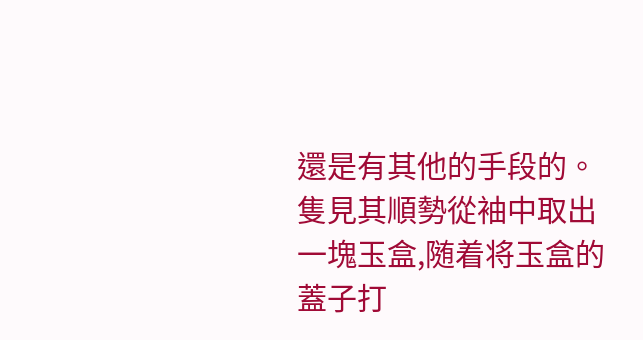還是有其他的手段的。
隻見其順勢從袖中取出一塊玉盒,随着将玉盒的蓋子打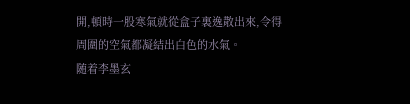開,頓時一股寒氣就從盒子裏逸散出來,令得周圍的空氣都凝結出白色的水氣。
随着李墨玄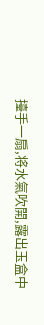擡手一扇,将水氣吹開,露出玉盒中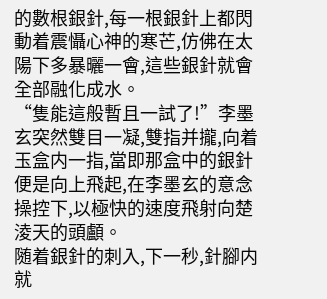的數根銀針,每一根銀針上都閃動着震懾心神的寒芒,仿佛在太陽下多暴曬一會,這些銀針就會全部融化成水。
“隻能這般暫且一試了!”李墨玄突然雙目一凝,雙指并攏,向着玉盒内一指,當即那盒中的銀針便是向上飛起,在李墨玄的意念操控下,以極快的速度飛射向楚淩天的頭顱。
随着銀針的刺入,下一秒,針腳内就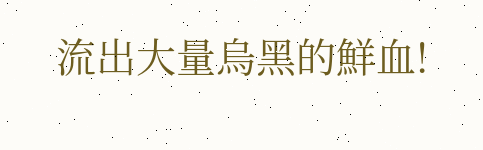流出大量烏黑的鮮血!